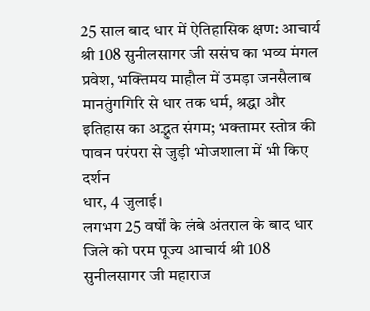25 साल बाद धार में ऐतिहासिक क्षण: आचार्य श्री 108 सुनीलसागर जी ससंघ का भव्य मंगल प्रवेश, भक्तिमय माहौल में उमड़ा जनसैलाब
मानतुंगगिरि से धार तक धर्म, श्रद्धा और इतिहास का अद्भुत संगम; भक्तामर स्तोत्र की पावन परंपरा से जुड़ी भोजशाला में भी किए दर्शन
धार, 4 जुलाई।
लगभग 25 वर्षों के लंबे अंतराल के बाद धार जिले को परम पूज्य आचार्य श्री 108 सुनीलसागर जी महाराज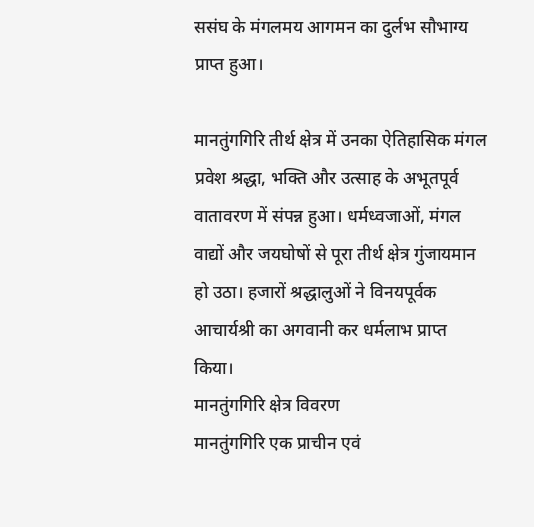ससंघ के मंगलमय आगमन का दुर्लभ सौभाग्य प्राप्त हुआ।

मानतुंगगिरि तीर्थ क्षेत्र में उनका ऐतिहासिक मंगल प्रवेश श्रद्धा, भक्ति और उत्साह के अभूतपूर्व वातावरण में संपन्न हुआ। धर्मध्वजाओं, मंगल वाद्यों और जयघोषों से पूरा तीर्थ क्षेत्र गुंजायमान हो उठा। हजारों श्रद्धालुओं ने विनयपूर्वक आचार्यश्री का अगवानी कर धर्मलाभ प्राप्त किया।
मानतुंगगिरि क्षेत्र विवरण
मानतुंगगिरि एक प्राचीन एवं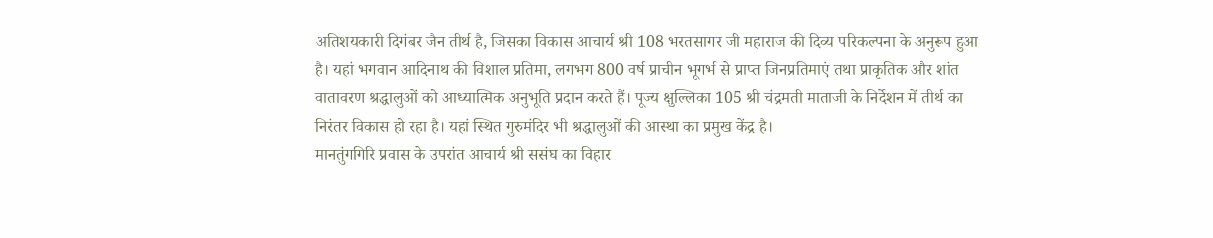अतिशयकारी दिगंबर जैन तीर्थ है, जिसका विकास आचार्य श्री 108 भरतसागर जी महाराज की दिव्य परिकल्पना के अनुरूप हुआ है। यहां भगवान आदिनाथ की विशाल प्रतिमा, लगभग 800 वर्ष प्राचीन भूगर्भ से प्राप्त जिनप्रतिमाएं तथा प्राकृतिक और शांत वातावरण श्रद्धालुओं को आध्यात्मिक अनुभूति प्रदान करते हैं। पूज्य क्षुल्लिका 105 श्री चंद्रमती माताजी के निर्देशन में तीर्थ का निरंतर विकास हो रहा है। यहां स्थित गुरुमंदिर भी श्रद्धालुओं की आस्था का प्रमुख केंद्र है।
मानतुंगगिरि प्रवास के उपरांत आचार्य श्री ससंघ का विहार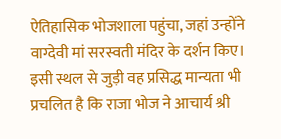ऐतिहासिक भोजशाला पहुंचा, जहां उन्होंने वाग्देवी मां सरस्वती मंदिर के दर्शन किए। इसी स्थल से जुड़ी वह प्रसिद्ध मान्यता भी प्रचलित है कि राजा भोज ने आचार्य श्री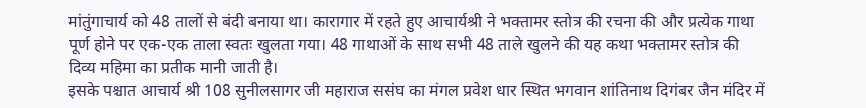मांतुंगाचार्य को 48 तालों से बंदी बनाया था। कारागार में रहते हुए आचार्यश्री ने भक्तामर स्तोत्र की रचना की और प्रत्येक गाथा पूर्ण होने पर एक-एक ताला स्वतः खुलता गया। 48 गाथाओं के साथ सभी 48 ताले खुलने की यह कथा भक्तामर स्तोत्र की दिव्य महिमा का प्रतीक मानी जाती है।
इसके पश्चात आचार्य श्री 108 सुनीलसागर जी महाराज ससंघ का मंगल प्रवेश धार स्थित भगवान शांतिनाथ दिगंबर जैन मंदिर में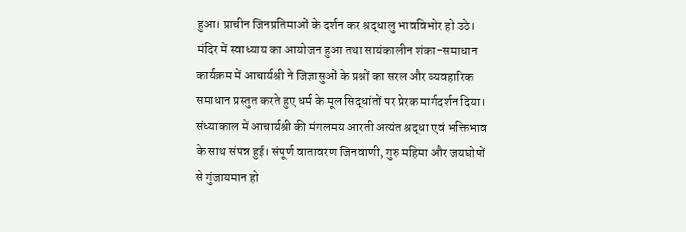हुआ। प्राचीन जिनप्रतिमाओं के दर्शन कर श्रद्धालु भावविभोर हो उठे। मंदिर में स्वाध्याय का आयोजन हुआ तथा सायंकालीन शंका-समाधान कार्यक्रम में आचार्यश्री ने जिज्ञासुओं के प्रश्नों का सरल और व्यवहारिक समाधान प्रस्तुत करते हुए धर्म के मूल सिद्धांतों पर प्रेरक मार्गदर्शन दिया।
संध्याकाल में आचार्यश्री की मंगलमय आरती अत्यंत श्रद्धा एवं भक्तिभाव के साथ संपन्न हुई। संपूर्ण वातावरण जिनवाणी, गुरु महिमा और जयघोषों से गुंजायमान हो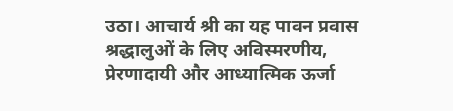उठा। आचार्य श्री का यह पावन प्रवास श्रद्धालुओं के लिए अविस्मरणीय, प्रेरणादायी और आध्यात्मिक ऊर्जा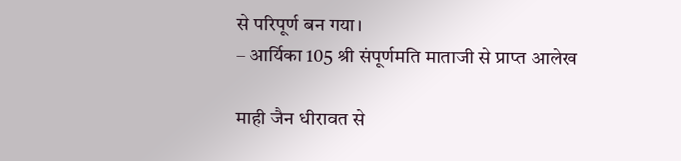से परिपूर्ण बन गया।
– आर्यिका 105 श्री संपूर्णमति माताजी से प्राप्त आलेख

माही जैन धीरावत से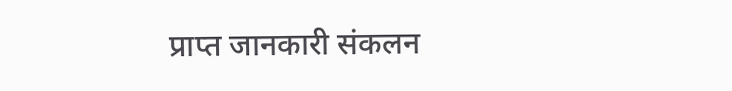प्राप्त जानकारी संकलन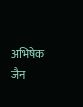अभिषेक जैन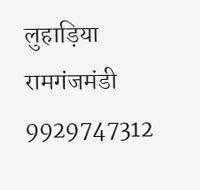लुहाड़िया रामगंजमंडी 9929747312